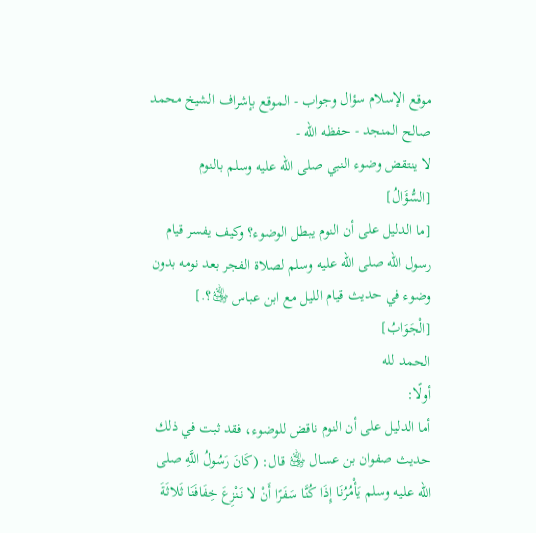موقع الإسلام سؤال وجواب - الموقع بإشراف الشيخ محمد صالح المنجد - حفظه الله -
لا ينتقض وضوء النبي صلى الله عليه وسلم بالنوم
[السُّؤَالُ]
[ما الدليل على أن النوم يبطل الوضوء؟ وكيف يفسر قيام رسول الله صلى الله عليه وسلم لصلاة الفجر بعد نومه بدون وضوء في حديث قيام الليل مع ابن عباس ﵁؟.]
[الْجَوَابُ]
الحمد لله
أولًا:
أما الدليل على أن النوم ناقض للوضوء، فقد ثبت في ذلك حديث صفوان بن عسال ﵁ قال: (كَانَ رَسُولُ اللَّهِ صلى الله عليه وسلم يَأْمُرُنَا إِذَا كُنَّا سَفَرًا أَنْ لا نَنْزِعَ خِفَافَنَا ثَلاثَةَ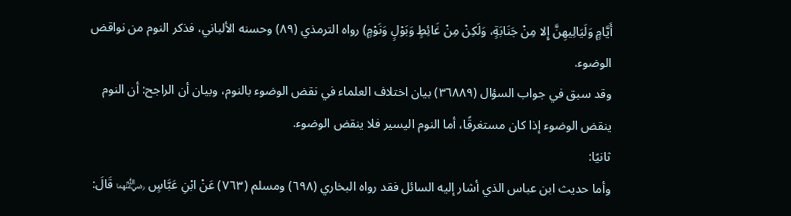أَيَّامٍ وَلَيَالِيهِنَّ إِلا مِنْ جَنَابَةٍ، وَلَكِنْ مِنْ غَائِطٍ وَبَوْلٍ وَنَوْمٍ) رواه الترمذي (٨٩) وحسنه الألباني، فذكر النوم من نواقض الوضوء.
وقد سبق في جواب السؤال (٣٦٨٨٩) بيان اختلاف العلماء في نقض الوضوء بالنوم، وبيان أن الراجح: أن النوم ينقض الوضوء إذا كان مستغرقًا، أما النوم اليسير فلا ينقض الوضوء.
ثانيًا:
وأما حديث ابن عباس الذي أشار إليه السائل فقد رواه البخاري (٦٩٨) ومسلم (٧٦٣) عَنْ ابْنِ عَبَّاسٍ ﵄ قَالَ: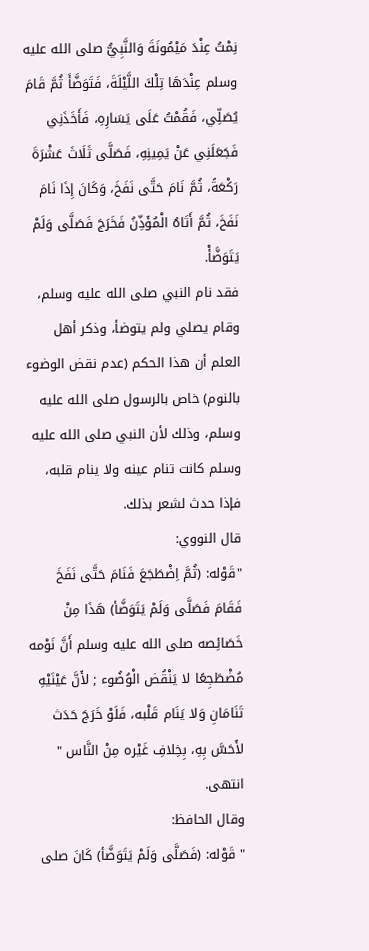نِمْتُ عِنْدَ مَيْمُونَةَ وَالنَّبِيُّ صلى الله عليه وسلم عِنْدَهَا تِلْكَ اللَّيْلَةَ، فَتَوَضَّأَ ثُمَّ قَامَ يُصَلِّي، فَقُمْتُ عَلَى يَسَارِهِ، فَأَخَذَنِي فَجَعَلَنِي عَنْ يَمِينِهِ، فَصَلَّى ثَلَاثَ عَشْرَةَ رَكْعَةً، ثُمَّ نَامَ حَتَّى نَفَخَ، وَكَانَ إِذَا نَامَ نَفَخَ، ثُمَّ أَتَاهُ الْمُؤَذِّنُ فَخَرَجَ فَصَلَّى وَلَمْ يَتَوَضَّأْ.
فقد نام النبي صلى الله عليه وسلم، وقام يصلي ولم يتوضأ، وذكر أهل العلم أن هذا الحكم (عدم نقض الوضوء بالنوم) خاص بالرسول صلى الله عليه وسلم، وذلك لأن النبي صلى الله عليه وسلم كانت تنام عينه ولا ينام قلبه، فإذا حدث لشعر بذلك.
قال النووي:
"قَوْله: (ثُمَّ اِضْطَجَعَ فَنَامَ حَتَّى نَفَخَ فَقَامَ فَصَلَّى وَلَمْ يَتَوَضَّأ) هَذَا مِنْ خَصَائِصه صلى الله عليه وسلم أَنَّ نَوْمه مُضْطَجِعًا لا يَنْقُض الْوُضُوء ; لأَنَّ عَيْنَيْهِ تَنَامَانِ وَلا يَنَام قَلْبه، فَلَوْ خَرَجَ حَدَث لأَحَسَّ بِهِ، بِخِلافِ غَيْره مِنْ النَّاس " انتهى.
وقال الحافظ:
" قَوْله: (فَصَلَّى وَلَمْ يَتَوَضَّأ) كَانَ صلى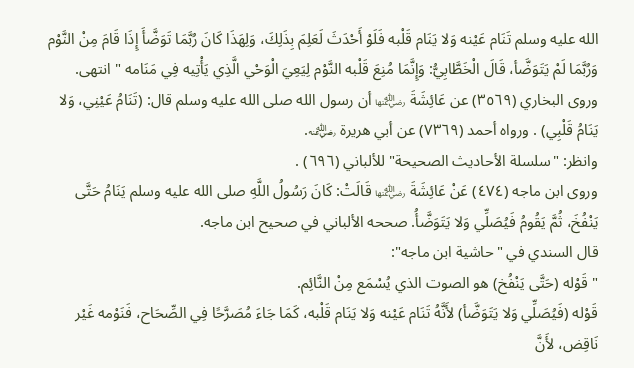الله عليه وسلم تَنَام عَيْنه وَلا يَنَام قَلْبه فَلَوْ أَحْدَثَ لَعَلِمَ بِذَلِكَ، وَلِهَذَا كَانَ رُبَّمَا تَوَضَّأَ إِذَا قَامَ مِنْ النَّوْم وَرُبَّمَا لَمْ يَتَوَضَّأ، قَالَ الْخَطَّابِيُّ: وَإِنَّمَا مُنِعَ قَلْبه النَّوْم لِيَعِيَ الْوَحْي الَّذِي يَأْتِيه فِي مَنَامه " انتهى.
وروى البخاري (٣٥٦٩) عن عَائِشَةَ ﵂ أن رسول الله صلى الله عليه وسلم قال: (تَنَامُ عَيْنِي، وَلا يَنَامُ قَلْبِي) . ورواه أحمد (٧٣٦٩) عن أبي هريرة ﵁.
وانظر: "سلسلة الأحاديث الصحيحة" للألباني (٦٩٦) .
وروى ابن ماجه (٤٧٤) عَنْ عَائِشَةَ ﵂ قَالَتْ: كَانَ رَسُولُ اللَّهِ صلى الله عليه وسلم يَنَامُ حَتَّى يَنْفُخَ، ثُمَّ يَقُومُ فَيُصَلِّي وَلا يَتَوَضَّأُ. صححه الألباني في صحيح ابن ماجه.
قال السندي في "حاشية ابن ماجه":
" قَوْله (حَتَّى يَنْفُخ) هو الصوت الذي يُسْمَع مِنْ النَّائِم.
قَوْله (فَيُصَلِّي وَلا يَتَوَضَّأ) لأَنَّهُ تَنَام عَيْنه وَلا يَنَام قَلْبه، كَمَا جَاءَ مُصَرَّحًا فِي الصِّحَاح، فَنَوْمه غَيْر نَاقِض، لأَنَّ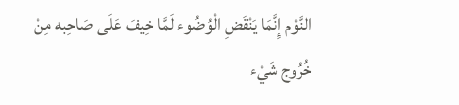النَّوْم إِنَّمَا يَنْقَضِ الْوُضُوء لَمَّا خِيفَ عَلَى صَاحِبه مِنْ خُرُوج شَيْء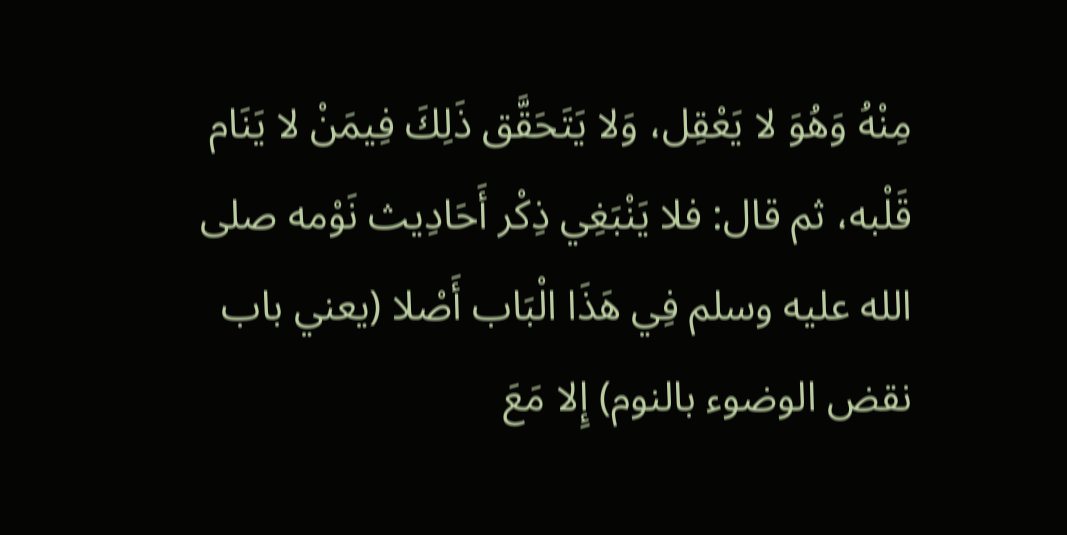مِنْهُ وَهُوَ لا يَعْقِل، وَلا يَتَحَقَّق ذَلِكَ فِيمَنْ لا يَنَام قَلْبه، ثم قال: فلا يَنْبَغِي ذِكْر أَحَادِيث نَوْمه صلى الله عليه وسلم فِي هَذَا الْبَاب أَصْلا (يعني باب نقض الوضوء بالنوم) إِلا مَعَ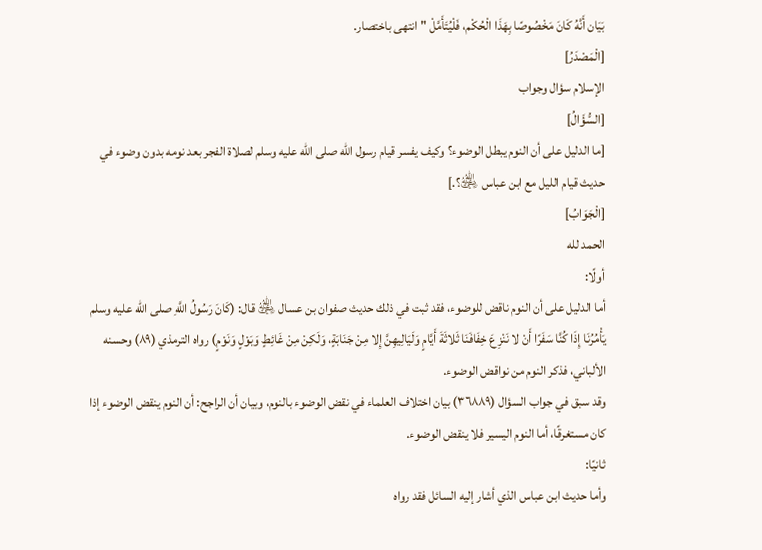بَيَان أَنَّهُ كَانَ مَخْصُوصًا بِهَذَا الْحُكْم، فَلْيُتَأَمَّلْ " انتهى باختصار.
[الْمَصْدَرُ]
الإسلام سؤال وجواب
[السُّؤَالُ]
[ما الدليل على أن النوم يبطل الوضوء؟ وكيف يفسر قيام رسول الله صلى الله عليه وسلم لصلاة الفجر بعد نومه بدون وضوء في حديث قيام الليل مع ابن عباس ﵁؟.]
[الْجَوَابُ]
الحمد لله
أولًا:
أما الدليل على أن النوم ناقض للوضوء، فقد ثبت في ذلك حديث صفوان بن عسال ﵁ قال: (كَانَ رَسُولُ اللَّهِ صلى الله عليه وسلم يَأْمُرُنَا إِذَا كُنَّا سَفَرًا أَنْ لا نَنْزِعَ خِفَافَنَا ثَلاثَةَ أَيَّامٍ وَلَيَالِيهِنَّ إِلا مِنْ جَنَابَةٍ، وَلَكِنْ مِنْ غَائِطٍ وَبَوْلٍ وَنَوْمٍ) رواه الترمذي (٨٩) وحسنه الألباني، فذكر النوم من نواقض الوضوء.
وقد سبق في جواب السؤال (٣٦٨٨٩) بيان اختلاف العلماء في نقض الوضوء بالنوم، وبيان أن الراجح: أن النوم ينقض الوضوء إذا كان مستغرقًا، أما النوم اليسير فلا ينقض الوضوء.
ثانيًا:
وأما حديث ابن عباس الذي أشار إليه السائل فقد رواه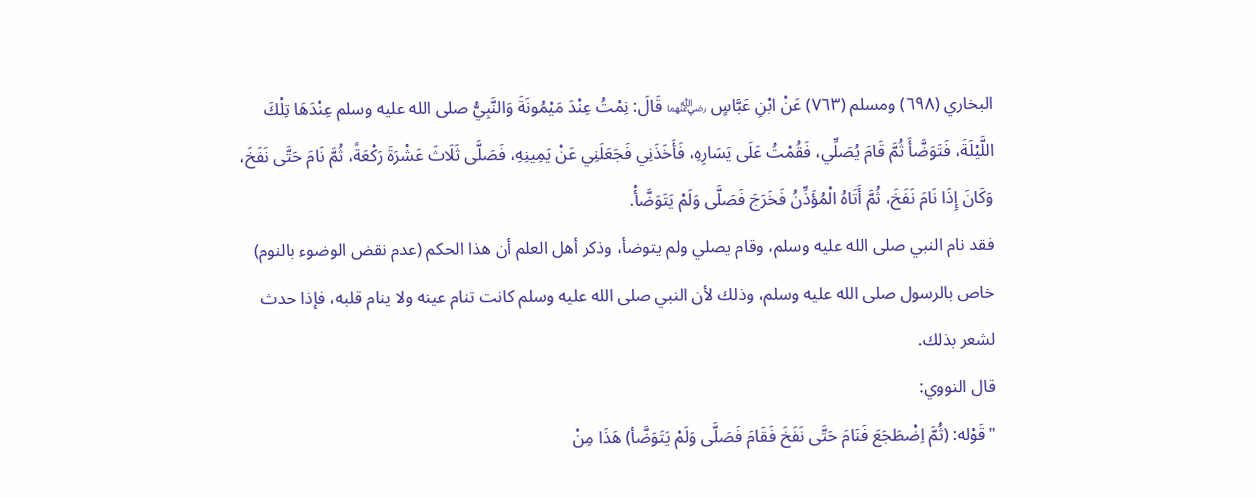البخاري (٦٩٨) ومسلم (٧٦٣) عَنْ ابْنِ عَبَّاسٍ ﵄ قَالَ: نِمْتُ عِنْدَ مَيْمُونَةَ وَالنَّبِيُّ صلى الله عليه وسلم عِنْدَهَا تِلْكَ اللَّيْلَةَ، فَتَوَضَّأَ ثُمَّ قَامَ يُصَلِّي، فَقُمْتُ عَلَى يَسَارِهِ، فَأَخَذَنِي فَجَعَلَنِي عَنْ يَمِينِهِ، فَصَلَّى ثَلَاثَ عَشْرَةَ رَكْعَةً، ثُمَّ نَامَ حَتَّى نَفَخَ، وَكَانَ إِذَا نَامَ نَفَخَ، ثُمَّ أَتَاهُ الْمُؤَذِّنُ فَخَرَجَ فَصَلَّى وَلَمْ يَتَوَضَّأْ.
فقد نام النبي صلى الله عليه وسلم، وقام يصلي ولم يتوضأ، وذكر أهل العلم أن هذا الحكم (عدم نقض الوضوء بالنوم) خاص بالرسول صلى الله عليه وسلم، وذلك لأن النبي صلى الله عليه وسلم كانت تنام عينه ولا ينام قلبه، فإذا حدث لشعر بذلك.
قال النووي:
"قَوْله: (ثُمَّ اِضْطَجَعَ فَنَامَ حَتَّى نَفَخَ فَقَامَ فَصَلَّى وَلَمْ يَتَوَضَّأ) هَذَا مِنْ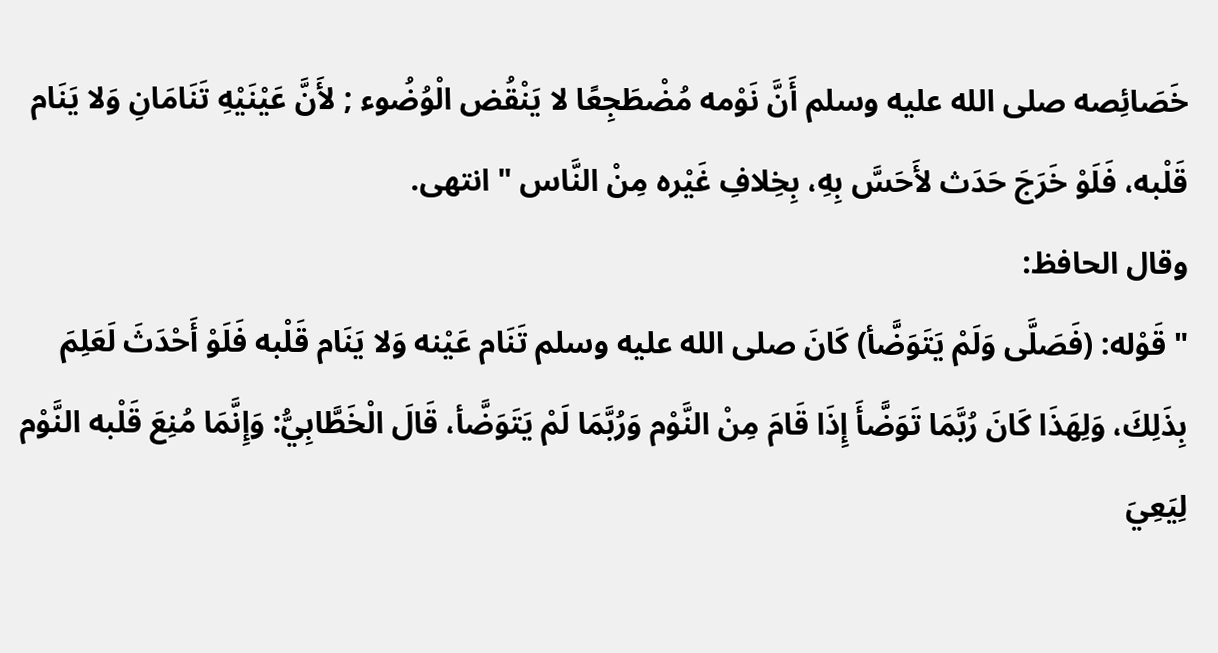خَصَائِصه صلى الله عليه وسلم أَنَّ نَوْمه مُضْطَجِعًا لا يَنْقُض الْوُضُوء ; لأَنَّ عَيْنَيْهِ تَنَامَانِ وَلا يَنَام قَلْبه، فَلَوْ خَرَجَ حَدَث لأَحَسَّ بِهِ، بِخِلافِ غَيْره مِنْ النَّاس " انتهى.
وقال الحافظ:
" قَوْله: (فَصَلَّى وَلَمْ يَتَوَضَّأ) كَانَ صلى الله عليه وسلم تَنَام عَيْنه وَلا يَنَام قَلْبه فَلَوْ أَحْدَثَ لَعَلِمَ بِذَلِكَ، وَلِهَذَا كَانَ رُبَّمَا تَوَضَّأَ إِذَا قَامَ مِنْ النَّوْم وَرُبَّمَا لَمْ يَتَوَضَّأ، قَالَ الْخَطَّابِيُّ: وَإِنَّمَا مُنِعَ قَلْبه النَّوْم لِيَعِيَ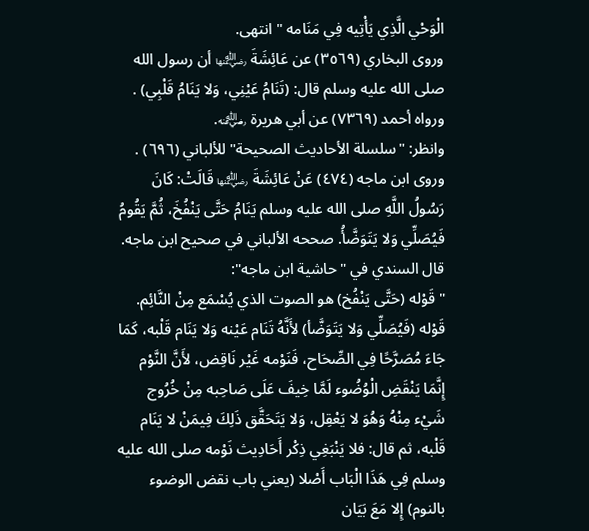الْوَحْي الَّذِي يَأْتِيه فِي مَنَامه " انتهى.
وروى البخاري (٣٥٦٩) عن عَائِشَةَ ﵂ أن رسول الله صلى الله عليه وسلم قال: (تَنَامُ عَيْنِي، وَلا يَنَامُ قَلْبِي) . ورواه أحمد (٧٣٦٩) عن أبي هريرة ﵁.
وانظر: "سلسلة الأحاديث الصحيحة" للألباني (٦٩٦) .
وروى ابن ماجه (٤٧٤) عَنْ عَائِشَةَ ﵂ قَالَتْ: كَانَ رَسُولُ اللَّهِ صلى الله عليه وسلم يَنَامُ حَتَّى يَنْفُخَ، ثُمَّ يَقُومُ فَيُصَلِّي وَلا يَتَوَضَّأُ. صححه الألباني في صحيح ابن ماجه.
قال السندي في "حاشية ابن ماجه":
" قَوْله (حَتَّى يَنْفُخ) هو الصوت الذي يُسْمَع مِنْ النَّائِم.
قَوْله (فَيُصَلِّي وَلا يَتَوَضَّأ) لأَنَّهُ تَنَام عَيْنه وَلا يَنَام قَلْبه، كَمَا جَاءَ مُصَرَّحًا فِي الصِّحَاح، فَنَوْمه غَيْر نَاقِض، لأَنَّ النَّوْم إِنَّمَا يَنْقَضِ الْوُضُوء لَمَّا خِيفَ عَلَى صَاحِبه مِنْ خُرُوج شَيْء مِنْهُ وَهُوَ لا يَعْقِل، وَلا يَتَحَقَّق ذَلِكَ فِيمَنْ لا يَنَام قَلْبه، ثم قال: فلا يَنْبَغِي ذِكْر أَحَادِيث نَوْمه صلى الله عليه وسلم فِي هَذَا الْبَاب أَصْلا (يعني باب نقض الوضوء بالنوم) إِلا مَعَ بَيَان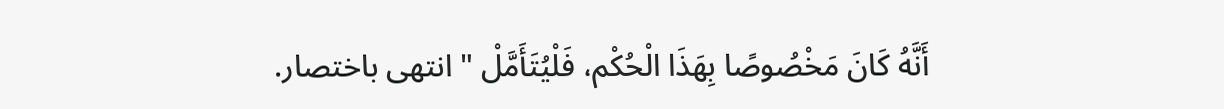أَنَّهُ كَانَ مَخْصُوصًا بِهَذَا الْحُكْم، فَلْيُتَأَمَّلْ " انتهى باختصار.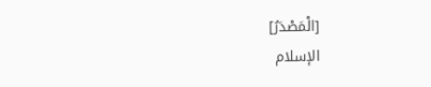[الْمَصْدَرُ]
الإسلام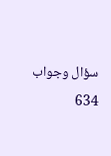سؤال وجواب
634